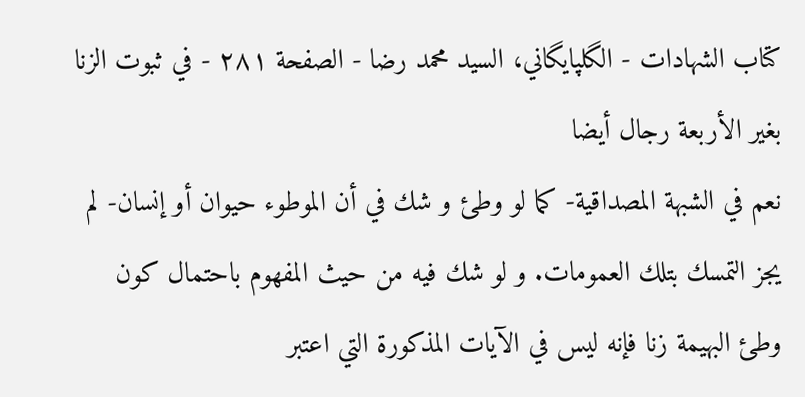كتاب الشهادات - الگلپايگاني، السيد محمد رضا - الصفحة ٢٨١ - في ثبوت الزنا بغير الأربعة رجال أيضا
نعم في الشبهة المصداقية- كما لو وطئ و شك في أن الموطوء حيوان أو إنسان- لم يجز التمسك بتلك العمومات. و لو شك فيه من حيث المفهوم باحتمال كون وطئ البهيمة زنا فإنه ليس في الآيات المذكورة التي اعتبر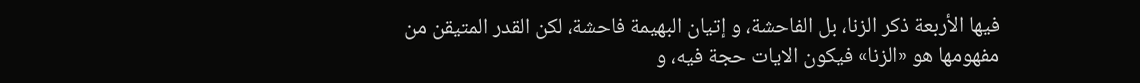فيها الأربعة ذكر الزنا، بل الفاحشة، و إتيان البهيمة فاحشة، لكن القدر المتيقن من مفهومها هو «الزنا» فيكون الايات حجة فيه، و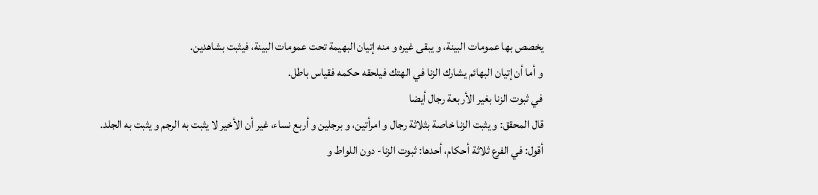يخصص بها عمومات البينة، و يبقى غيره و منه إتيان البهيمة تحت عمومات البينة، فيثبت بشاهدين.
و أما أن إتيان البهائم يشارك الزنا في الهتك فيلحقه حكمه فقياس باطل.
في ثبوت الزنا بغير الأربعة رجال أيضا
قال المحقق: و يثبت الزنا خاصة بثلاثة رجال و امرأتين، و برجلين و أربع نساء، غير أن الأخير لا يثبت به الرجم و يثبت به الجلد.
أقول: في الفرع ثلاثة أحكام، أحدها: ثبوت الزنا- دون اللواط و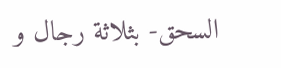السحق- بثلاثة رجال و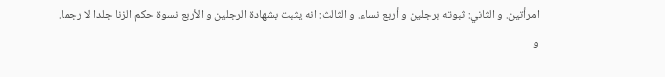امرأتين. و الثاني: ثبوته برجلين و أربع نساء. و الثالث: انه يثبت بشهادة الرجلين و الأربع نسوة حكم الزنا جلدا لا رجما.
و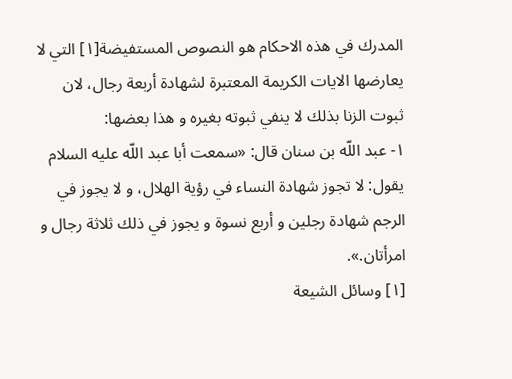المدرك في هذه الاحكام هو النصوص المستفيضة[١] التي لا يعارضها الايات الكريمة المعتبرة لشهادة أربعة رجال، لان ثبوت الزنا بذلك لا ينفي ثبوته بغيره و هذا بعضها:
١- عبد اللّه بن سنان قال: «سمعت أبا عبد اللّه عليه السلام يقول: لا تجوز شهادة النساء في رؤية الهلال، و لا يجوز في الرجم شهادة رجلين و أربع نسوة و يجوز في ذلك ثلاثة رجال و امرأتان.».
[١] وسائل الشيعة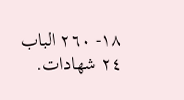١٨- ٢٦٠ الباب ٢٤ شهادات.